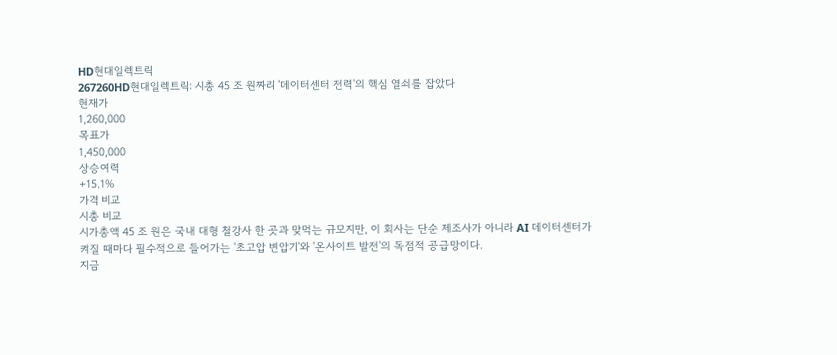HD현대일렉트릭
267260HD현대일렉트릭: 시총 45 조 원짜리 '데이터센터 전력'의 핵심 열쇠를 잡았다
현재가
1,260,000
목표가
1,450,000
상승여력
+15.1%
가격 비교
시총 비교
시가총액 45 조 원은 국내 대형 철강사 한 곳과 맞먹는 규모지만, 이 회사는 단순 제조사가 아니라 AI 데이터센터가 켜질 때마다 필수적으로 들어가는 '초고압 변압기'와 '온사이트 발전'의 독점적 공급망이다.
지금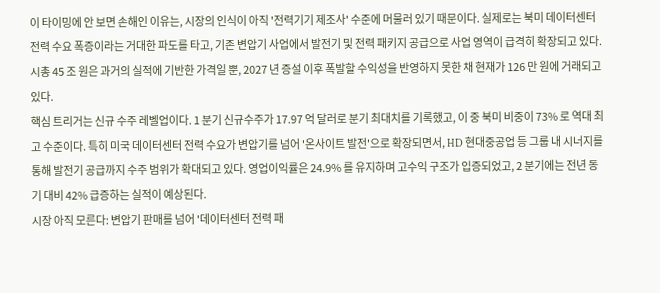이 타이밍에 안 보면 손해인 이유는, 시장의 인식이 아직 '전력기기 제조사' 수준에 머물러 있기 때문이다. 실제로는 북미 데이터센터 전력 수요 폭증이라는 거대한 파도를 타고, 기존 변압기 사업에서 발전기 및 전력 패키지 공급으로 사업 영역이 급격히 확장되고 있다. 시총 45 조 원은 과거의 실적에 기반한 가격일 뿐, 2027 년 증설 이후 폭발할 수익성을 반영하지 못한 채 현재가 126 만 원에 거래되고 있다.
핵심 트리거는 신규 수주 레벨업이다. 1 분기 신규수주가 17.97 억 달러로 분기 최대치를 기록했고, 이 중 북미 비중이 73% 로 역대 최고 수준이다. 특히 미국 데이터센터 전력 수요가 변압기를 넘어 '온사이트 발전'으로 확장되면서, HD 현대중공업 등 그룹 내 시너지를 통해 발전기 공급까지 수주 범위가 확대되고 있다. 영업이익률은 24.9% 를 유지하며 고수익 구조가 입증되었고, 2 분기에는 전년 동기 대비 42% 급증하는 실적이 예상된다.
시장 아직 모른다: 변압기 판매를 넘어 '데이터센터 전력 패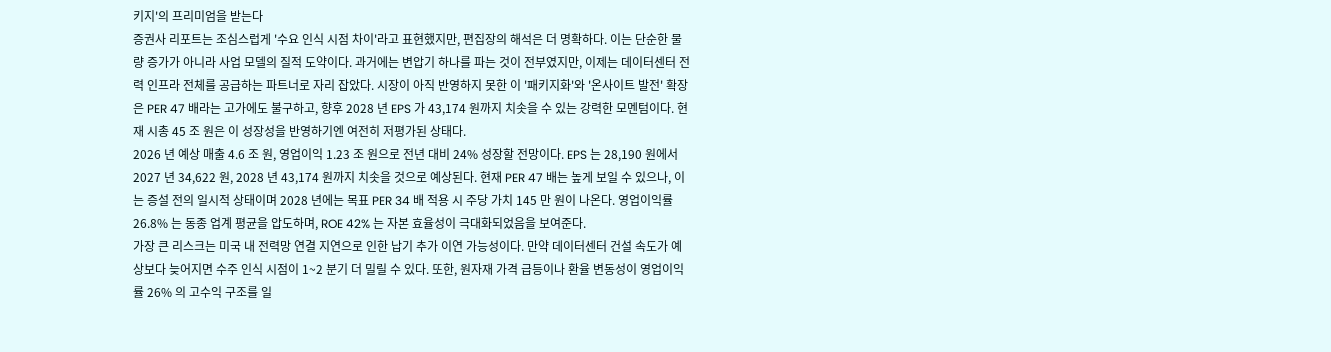키지'의 프리미엄을 받는다
증권사 리포트는 조심스럽게 '수요 인식 시점 차이'라고 표현했지만, 편집장의 해석은 더 명확하다. 이는 단순한 물량 증가가 아니라 사업 모델의 질적 도약이다. 과거에는 변압기 하나를 파는 것이 전부였지만, 이제는 데이터센터 전력 인프라 전체를 공급하는 파트너로 자리 잡았다. 시장이 아직 반영하지 못한 이 '패키지화'와 '온사이트 발전' 확장은 PER 47 배라는 고가에도 불구하고, 향후 2028 년 EPS 가 43,174 원까지 치솟을 수 있는 강력한 모멘텀이다. 현재 시총 45 조 원은 이 성장성을 반영하기엔 여전히 저평가된 상태다.
2026 년 예상 매출 4.6 조 원, 영업이익 1.23 조 원으로 전년 대비 24% 성장할 전망이다. EPS 는 28,190 원에서 2027 년 34,622 원, 2028 년 43,174 원까지 치솟을 것으로 예상된다. 현재 PER 47 배는 높게 보일 수 있으나, 이는 증설 전의 일시적 상태이며 2028 년에는 목표 PER 34 배 적용 시 주당 가치 145 만 원이 나온다. 영업이익률 26.8% 는 동종 업계 평균을 압도하며, ROE 42% 는 자본 효율성이 극대화되었음을 보여준다.
가장 큰 리스크는 미국 내 전력망 연결 지연으로 인한 납기 추가 이연 가능성이다. 만약 데이터센터 건설 속도가 예상보다 늦어지면 수주 인식 시점이 1~2 분기 더 밀릴 수 있다. 또한, 원자재 가격 급등이나 환율 변동성이 영업이익률 26% 의 고수익 구조를 일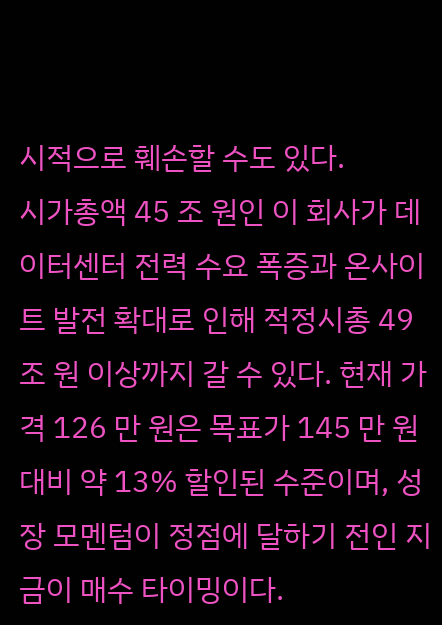시적으로 훼손할 수도 있다.
시가총액 45 조 원인 이 회사가 데이터센터 전력 수요 폭증과 온사이트 발전 확대로 인해 적정시총 49 조 원 이상까지 갈 수 있다. 현재 가격 126 만 원은 목표가 145 만 원 대비 약 13% 할인된 수준이며, 성장 모멘텀이 정점에 달하기 전인 지금이 매수 타이밍이다.